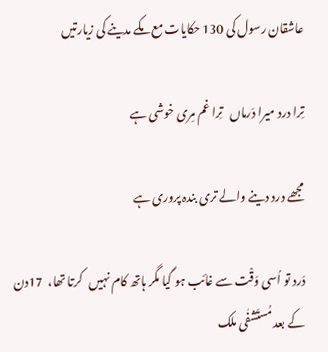عاشقان رسول کی 130 حکایات مع مکے مدینے کی زیارتیں

تِرا درد میرا دَرماں   تِرا غم مِری خوشی ہے

مجھے درد دینے والے تری بندہ پروری ہے

دَرد تو اُسی وَقْت سے غائب ہو گیا مگر ہاتھ کام نہیں   کرتا تھا،  17دن کے بعد مُستَشفٰی ملک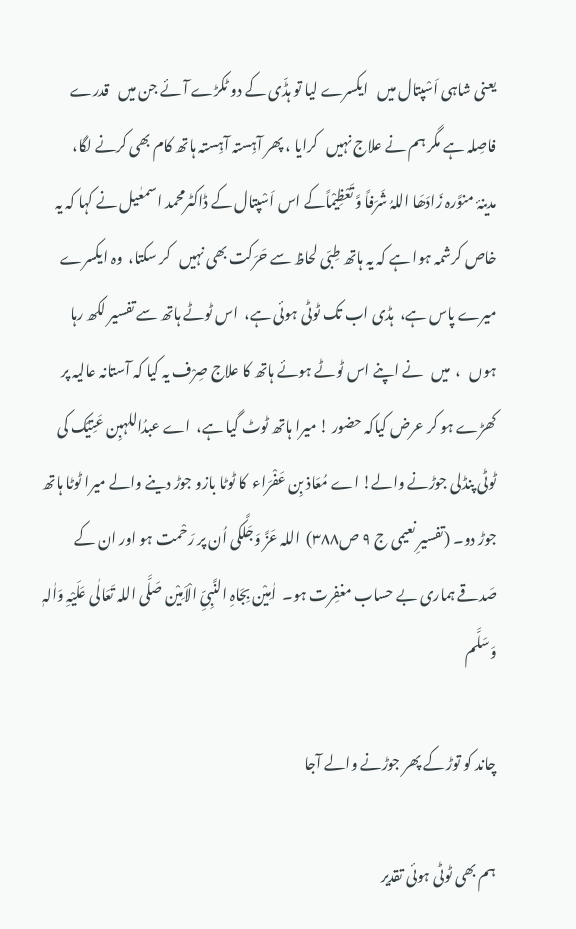یعنی شاہی اَسْپتال میں   ایکسرے لیا تو ہڈّی کے دو ٹکڑے آئے جن میں   قدرے فاصِلہ ہے مگر ہم نے علاج نہیں   کرایا ، پھر آہِستہ آہِستہ ہاتھ کام بھی کرنے لگا،   مدینۂ منوَّرہ زَادَھَا اللہُ شَرَفاً وَّ تَعْظِیْماًکے اس اَسْپتال کے ڈاکٹرمحمد اسمعٰیل نے کہا کہ یہ خاص کرشمہ ہوا ہے کہ یہ ہاتھ طِبّی لحاظ سے حَرَکت بھی نہیں   کر سکتا،  وہ ایکسرے میرے پاس ہے،  ہڈی اب تک ٹوٹی ہوئی ہے،  اس ٹوٹے ہاتھ سے تفسیر لکھ رہا ہوں   ،  میں   نے اپنے اس ٹوٹے ہوئے ہاتھ کا علاج صِرْف یہ کیا کہ آستانہ عالیہ پر کھڑے ہو کر عرض کیاکہ حضور ! میرا ہاتھ ٹوٹ گیا ہے،  اے عبدُاللہبِن عَتِیْک کی ٹوٹی پنڈلی جوڑنے والے! اے مُعَاذ بِن عَفْرَاء  کا ٹوٹا بازو جوڑ دینے والے میرا ٹوٹا ہاتھ جوڑ دو۔ (تفسیرِ نعیمی ج ۹ ص۳۸۸)  اللہ عَزَّ وَجَلَّکی اُن پر رَحْمت ہو اور ان کے صَدقے ہماری بے حساب مغفِرت ہو۔  اٰمِیْن بِجَاہِ النَّبِیِّ الْاَمِیْن صَلَّی اللہ تَعَالٰی عَلَیْہِ وَاٰلہٖ وَسَلَّم

چاند کو توڑ کے پھر جوڑنے والے آجا

ہم بھی ٹوٹی ہوئی تقدیر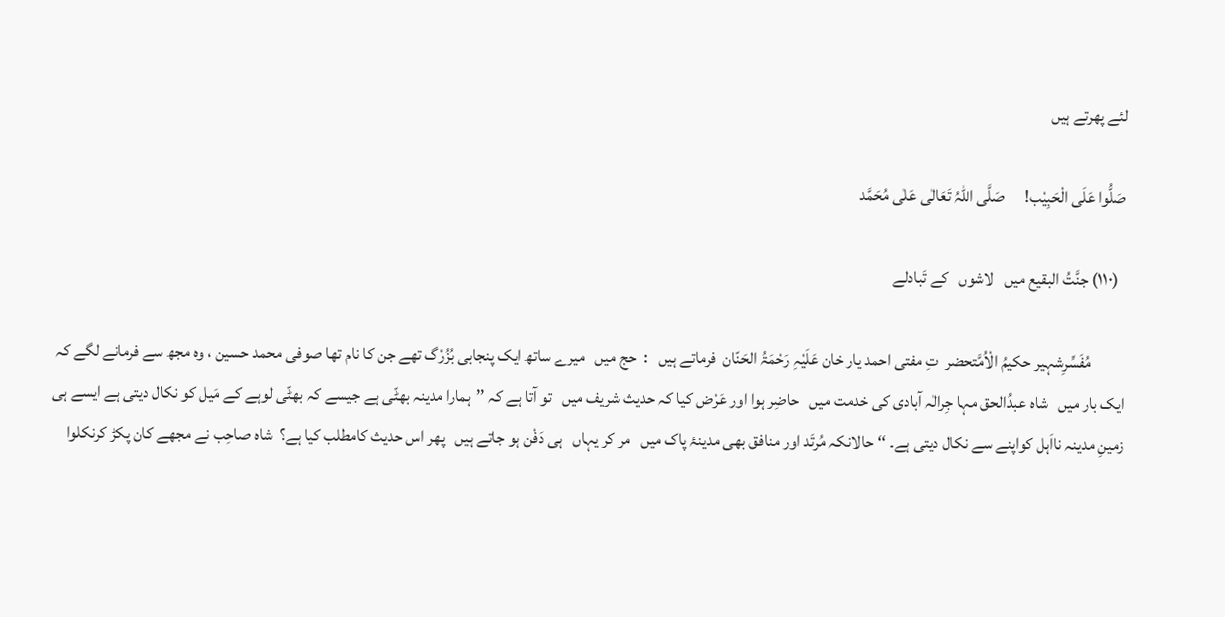لئے پھرتے ہیں

صَلُّوا عَلَی الْحَبِیْب!      صَلَّی اللہُ تَعَالٰی عَلٰی مُحَمَّد

  (۱۱۰) جنَّتُ البقیع میں   لاشوں   کے تَبادلے

          مُفَسِّرِشہیر حکیمُ الْاُمَّتحضر  تِ مفتی احمد یار خان عَلَیْہِ رَحْمَۃُ الحَنّان  فرماتے ہیں   :  حج میں   میرے ساتھ ایک پنجابی بُزُرْگ تھے جن کا نام تھا صوفی محمد حسین ، وہ مجھ سے فرمانے لگے کہ ایک بار میں   شاہ عبدُالحق مہا جِرالٰہ آبادی کی خدمت میں   حاضِر ہوا اور عَرْض کیا کہ حدیث شریف میں   تو آتا ہے کہ ’’ہمارا مدینہ بھٹّی ہے جیسے کہ بھٹّی لوہے کے مَیل کو نکال دیتی ہے ایسے ہی زمینِ مدینہ نااَہل کواپنے سے نکال دیتی ہے۔ ‘‘ حالانکہ مُرتَد اور منافق بھی مدینۂ پاک میں   مر کر یہاں   ہی دَفْن ہو جاتے ہیں   پھر اس حدیث کامطلب کیا ہے؟  شاہ صاحِب نے مجھے کان پکڑ کرنکلوا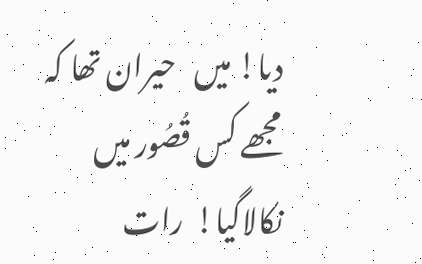دیا! میں   حیران تھا کہ مجھے کس قُصُور میں   نکالاگیا!  رات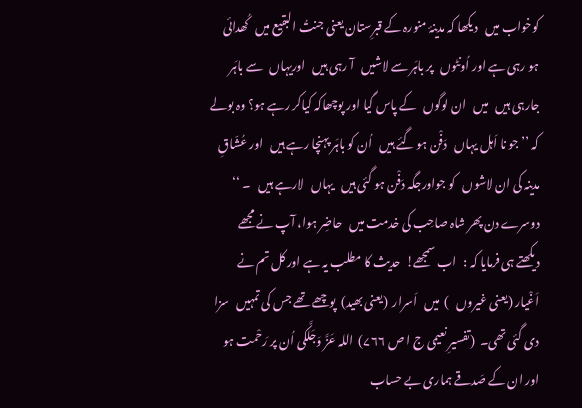کوخواب میں   دیکھا کہ مدینۂ منورہ کے قبرِستان یعنی جنتُ البقیع میں   کُھدائی ہو رہی ہے اور اُونٹوں   پر باہَر سے لاشیں   آ رہی ہیں   اوریہاں   سے باہَر جارہی ہیں   میں   ان لوگوں   کے پاس گیا اور پوچھاکہ کیاکر رہے ہو؟ وہ بولے کہ ’’جو نا اَہل یہاں   دَفْن ہو گئے ہیں   اُن کو باہَر پہنچا رہے ہیں   اور عُشّاقِ مدینہ کی ان لاشوں   کو جواورجگہ دَفْن ہو گئی ہیں   یہاں   لارہے ہیں   ۔ ‘‘ دوسرے دن پھر شاہ صاحِب کی خدمت میں   حاضِر ہوا، آپ نے مجھے دیکھتے ہی فرمایا کہ :   اب سمجھے!  حدیث کا مطلب یہ ہے اور کل تم نے اَغْیار (یعنی غیروں   )  میں   اَسرار  (یعنی بھید)  پوچھے تھے جس کی تمہیں   سزا دی گئی تھی۔  (تفسیرِ نعیمی ج ا ص ۷۶۶)  اللہ عَزَّ وَجَلَّکی اُن پر رَحْمت ہو اور ان کے صَدقے ہماری بے حساب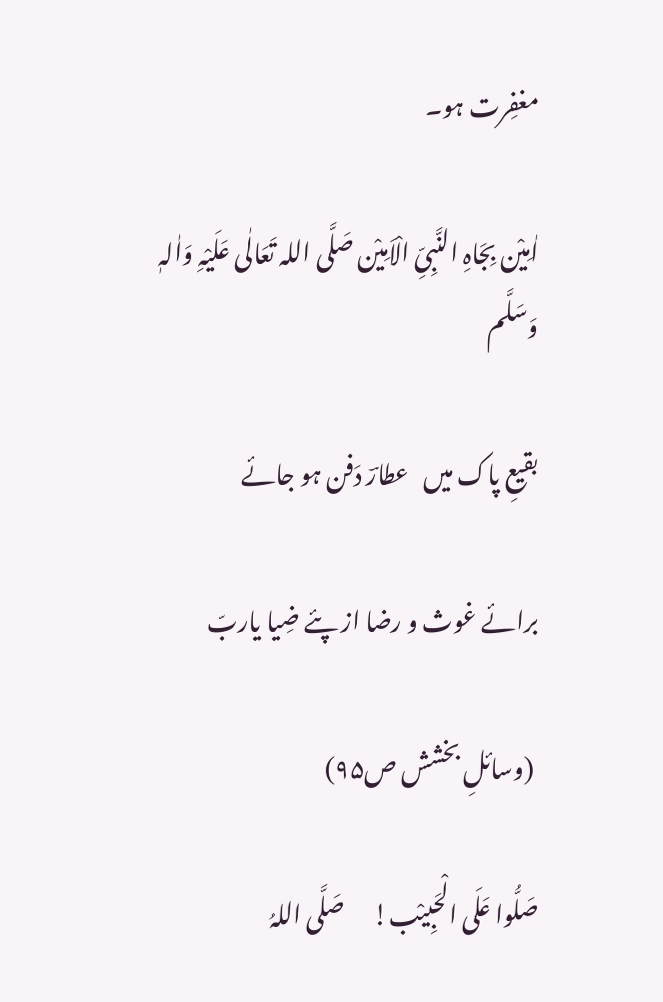مغفِرت ہو۔

اٰمِیْن بِجَاہِ النَّبِیِّ الْاَمِیْن صَلَّی اللہ تَعَالٰی عَلَیْہِ وَاٰلہٖ وَسَلَّم

بقیعِ پاک میں   عطارؔ دَفن ہو جائے

برائے غوث و رضا از پئے ضِیا یاربّ

 (وسائلِ بخشش ص۹۵)

صَلُّوا عَلَی الْحَبِیْب!      صَلَّی اللہُ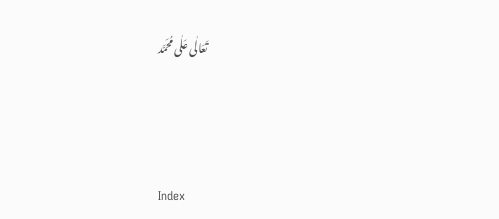تَعَالٰی عَلٰی مُحَمَّد



Index